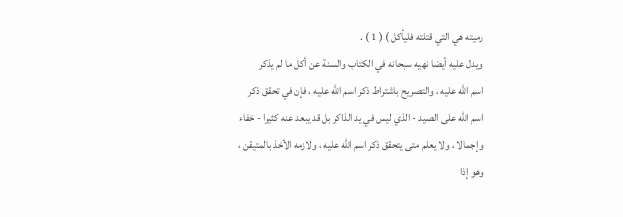رميته هي التي قتلته فليأكل ) ( 1 ) .
ويدل عليه أيضا نهيه سبحانه في الكتاب والسنة عن أكل ما لم يذكر
اسم الله عليه ، والتصريح باشتراط ذكر اسم الله عليه ، فإن في تحقق ذكر
اسم الله على الصيد - الذي ليس في يد الذاكر بل قد يبعد عنه كثيرا - خفاء
وإجمالا ، ولا يعلم متى يتحقق ذكر اسم الله عليه ، ولازمه الأخذ بالمتيقن ،
وهو إذا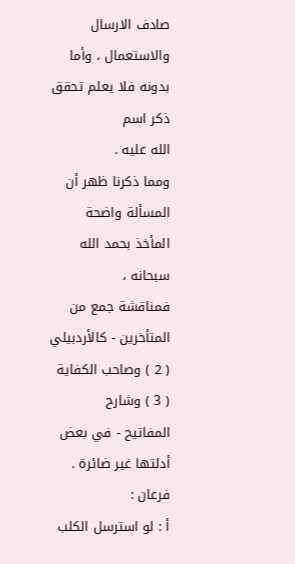صادف الارسال والاستعمال ، وأما بدونه فلا يعلم تحقق ذكر اسم
الله عليه .
ومما ذكرنا ظهر أن المسألة واضحة المأخذ بحمد الله سبحانه ،
فمناقشة جمع من المتأخرين - كالأردبيلي ( 2 ) وصاحب الكفاية ( 3 ) وشارح
المفاتيح - في بعض أدلتها غير ضائرة .
فرعان :
أ : لو استرسل الكلب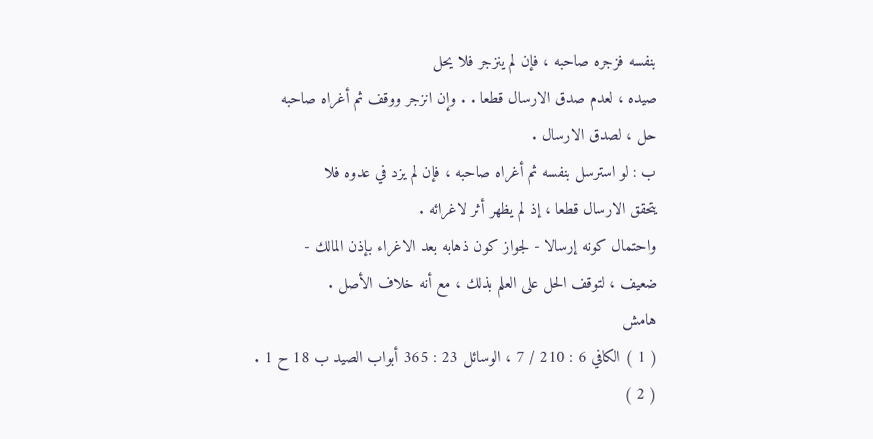بنفسه فزجره صاحبه ، فإن لم ينزجر فلا يحل
صيده ، لعدم صدق الارسال قطعا . . وإن انزجر ووقف ثم أغراه صاحبه
حل ، لصدق الارسال .
ب : لو استرسل بنفسه ثم أغراه صاحبه ، فإن لم يزد في عدوه فلا
يتحقق الارسال قطعا ، إذ لم يظهر أثر لاغرائه .
واحتمال كونه إرسالا - لجواز كون ذهابه بعد الاغراء بإذن المالك -
ضعيف ، لتوقف الحل على العلم بذلك ، مع أنه خلاف الأصل .
هامش
( 1 ) الكافي 6 : 210 / 7 ، الوسائل 23 : 365 أبواب الصيد ب 18 ح 1 .
( 2 )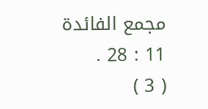مجمع الفائدة 11 : 28 .
( 3 )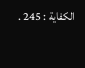الكفاية : 245 .